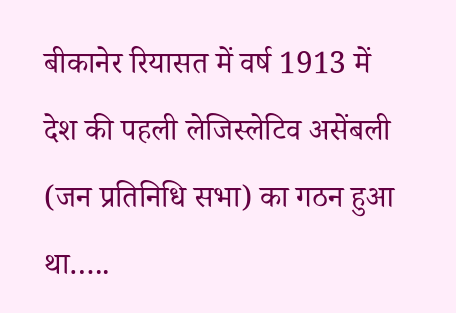बीकानेर रियासत में वर्ष 1913 में देश की पहली लेजिस्लेटिव असेंबली (जन प्रतिनिधि सभा) का गठन हुआ था…..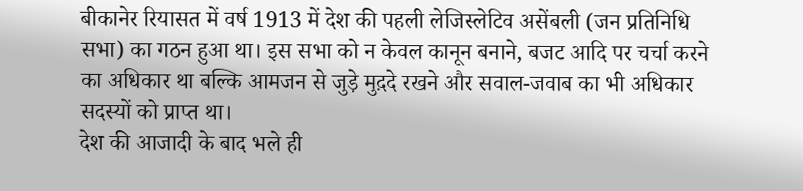बीकानेर रियासत में वर्ष 1913 में देश की पहली लेजिस्लेटिव असेंबली (जन प्रतिनिधि सभा) का गठन हुआ था। इस सभा को न केवल कानून बनाने, बजट आदि पर चर्चा करने का अधिकार था बल्कि आमजन से जुड़े मुद़दे रखने और सवाल-जवाब का भी अधिकार सदस्यों को प्राप्त था।
देश की आजादी के बाद भले ही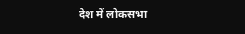देश में लोकसभा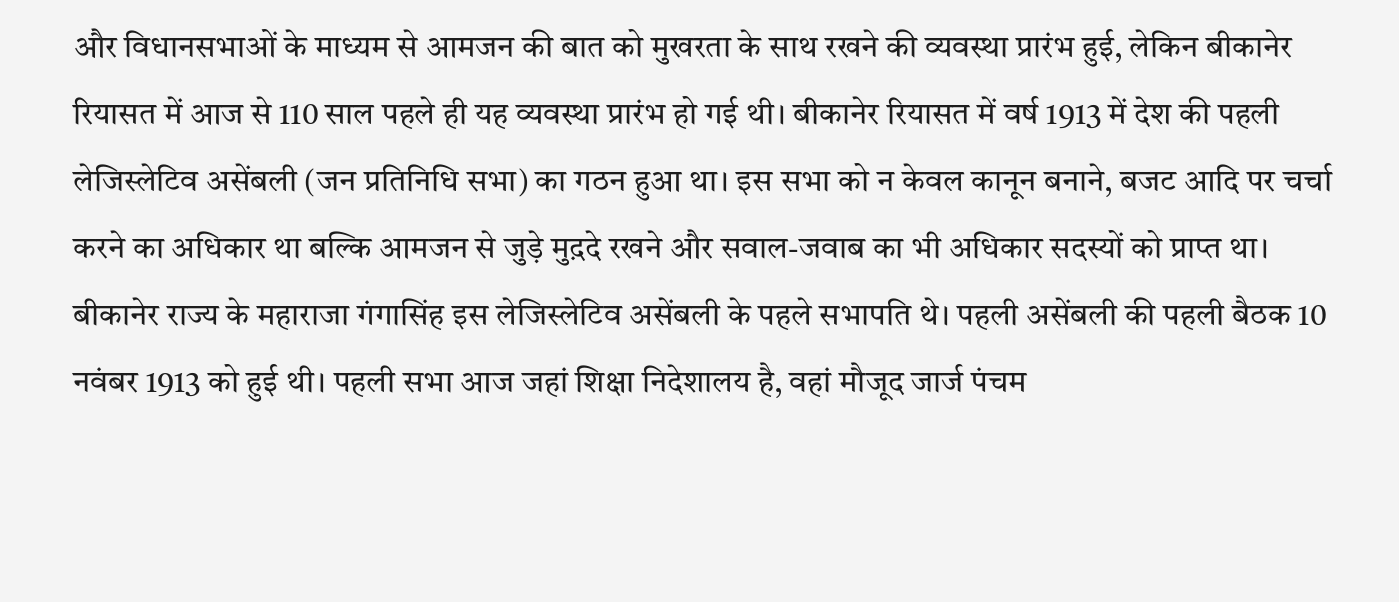और विधानसभाओं के माध्यम से आमजन की बात को मुखरता के साथ रखने की व्यवस्था प्रारंभ हुई, लेकिन बीकानेर रियासत में आज से 110 साल पहले ही यह व्यवस्था प्रारंभ हो गई थी। बीकानेर रियासत में वर्ष 1913 में देश की पहली लेजिस्लेटिव असेंबली (जन प्रतिनिधि सभा) का गठन हुआ था। इस सभा को न केवल कानून बनाने, बजट आदि पर चर्चा करने का अधिकार था बल्कि आमजन से जुड़े मुद़दे रखने और सवाल-जवाब का भी अधिकार सदस्यों को प्राप्त था। बीकानेर राज्य के महाराजा गंगासिंह इस लेजिस्लेटिव असेंबली के पहले सभापति थे। पहली असेंबली की पहली बैठक 10 नवंबर 1913 को हुई थी। पहली सभा आज जहां शिक्षा निदेशालय है, वहां मौजूद जार्ज पंचम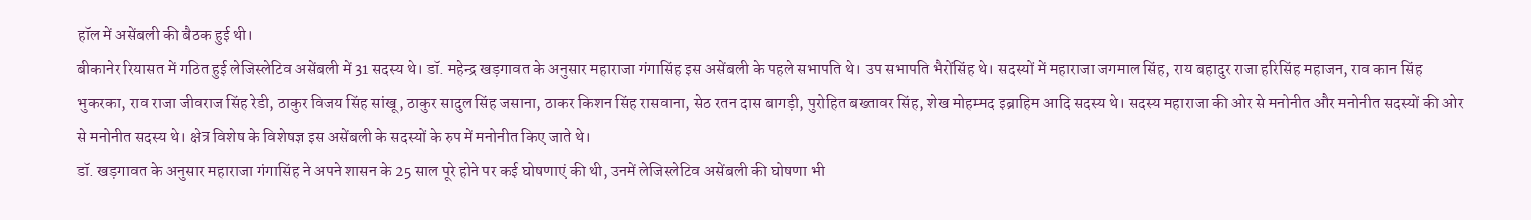हॉल में असेंबली की बैठक हुई थी।
बीकानेर रियासत में गठित हुई लेजिस्लेटिव असेंबली में 31 सदस्य थे। डॉ. महेन्द्र खड़गावत के अनुसार महाराजा गंगासिंह इस असेंबली के पहले सभापति थे। उप सभापति भैरोंसिंह थे। सदस्यों में महाराजा जगमाल सिंह, राय बहादुर राजा हरिसिंह महाजन, राव कान सिंह भुकरका, राव राजा जीवराज सिंह रेडी, ठाकुर विजय सिंह सांखू, ठाकुर सादुल सिंह जसाना, ठाकर किशन सिंह रासवाना, सेठ रतन दास बागड़ी, पुरोहित बख्तावर सिंह, शेख मोहम्मद इब्राहिम आदि सदस्य थे। सदस्य महाराजा की ओर से मनोनीत और मनोनीत सदस्यों की ओर से मनोनीत सदस्य थे। क्षेत्र विशेष के विशेषज्ञ इस असेंबली के सदस्यों के रुप में मनोनीत किए जाते थे।
डॉ. खड़गावत के अनुसार महाराजा गंगासिंह ने अपने शासन के 25 साल पूरे होने पर कई घोषणाएं की थी, उनमें लेजिस्लेटिव असेंबली की घोषणा भी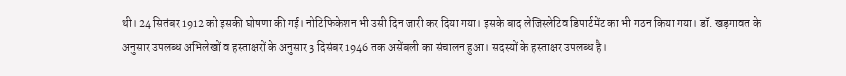थी। 24 सितंबर 1912 को इसकी घोषणा की गई। नोटिफिकेशन भी उसी दिन जारी कर दिया गया। इसके बाद लेजिस्लेटिव डिपार्टमेंट का भी गठन किया गया। डॉ. खड़गावत के अनुसार उपलब्ध अभिलेखों व हस्ताक्षरों के अनुसार 3 दिसंबर 1946 तक असेंबली का संचालन हुआ। सदस्यों के हस्ताक्षर उपलब्ध है।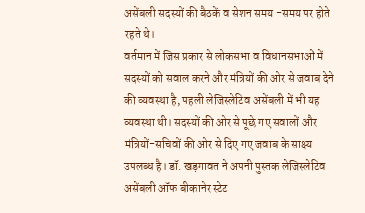असेंबली सदस्यों की बैठकें व सेशन समय -समय पर होते रहते थे।
वर्तमान में जिस प्रकार से लोकसभा व विधानसभाओं में सदस्यों को सवाल करने और मंत्रियों की ओर से जवाब देने की व्यवस्था है, पहली लेजिस्लेटिव असेंबली में भी यह व्यवस्था थी। सदस्यों की ओर से पूछे गए सवालों और मंत्रियों-सचिवों की ओर से दिए गए जवाब के साक्ष्य उपलब्ध है। डॉ. खड़गावत ने अपनी पुस्तक लेजिस्लेटिव असेंबली ऑफ बीकानेर स्टेट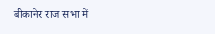बीकानेर राज सभा में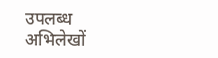उपलब्ध अभिलेखों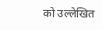को उल्लेखित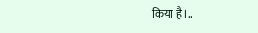किया है।..